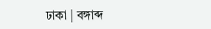ঢাকা | বঙ্গাব্দ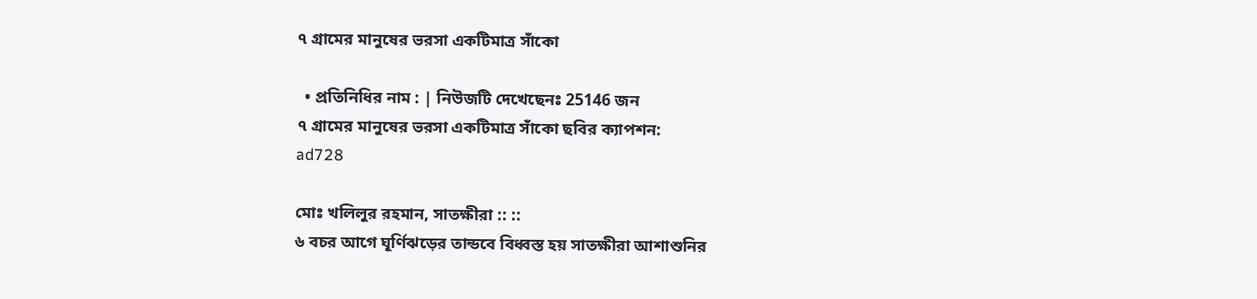৭ গ্রামের মানুষের ভরসা একটিমাত্র সাঁকো

  • প্রতিনিধির নাম : | নিউজটি দেখেছেনঃ 25146 জন
৭ গ্রামের মানুষের ভরসা একটিমাত্র সাঁকো ছবির ক্যাপশন:
ad728

মোঃ খলিলুর রহমান, সাতক্ষীরা :: ::
৬ বচর আগে ঘূর্ণিঝড়ের তান্ডবে বিধ্বস্ত হয় সাতক্ষীরা আশাশুনির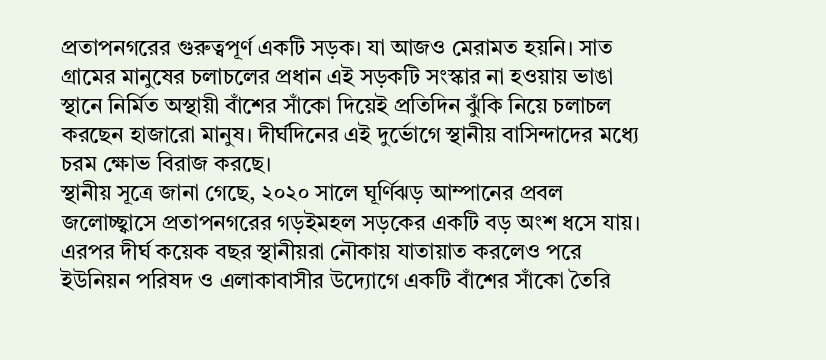প্রতাপনগরের গুরুত্বপূর্ণ একটি সড়ক। যা আজও মেরামত হয়নি। সাত গ্রামের মানুষের চলাচলের প্রধান এই সড়কটি সংস্কার না হওয়ায় ভাঙা স্থানে নির্মিত অস্থায়ী বাঁশের সাঁকো দিয়েই প্রতিদিন ঝুঁকি নিয়ে চলাচল করছেন হাজারো মানুষ। দীর্ঘদিনের এই দুর্ভোগে স্থানীয় বাসিন্দাদের মধ্যে চরম ক্ষোভ বিরাজ করছে।
স্থানীয় সূত্রে জানা গেছে, ২০২০ সালে ঘূর্ণিঝড় আম্পানের প্রবল জলোচ্ছ্বাসে প্রতাপনগরের গড়ইমহল সড়কের একটি বড় অংশ ধসে যায়। এরপর দীর্ঘ কয়েক বছর স্থানীয়রা নৌকায় যাতায়াত করলেও পরে ইউনিয়ন পরিষদ ও এলাকাবাসীর উদ্যোগে একটি বাঁশের সাঁকো তৈরি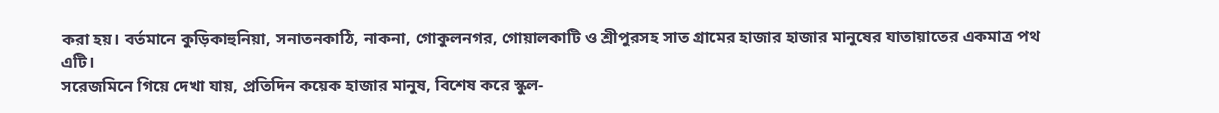করা হয়। বর্তমানে কুড়িকাহুনিয়া, সনাতনকাঠি, নাকনা, গোকুলনগর, গোয়ালকাটি ও শ্রীপুরসহ সাত গ্রামের হাজার হাজার মানুষের যাতায়াতের একমাত্র পথ এটি।
সরেজমিনে গিয়ে দেখা যায়, প্রতিদিন কয়েক হাজার মানুষ, বিশেষ করে স্কুল-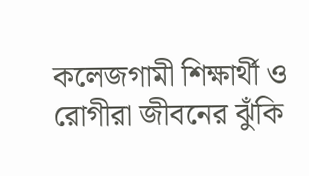কলেজগামী শিক্ষার্থী ও রোগীরা জীবনের ঝুঁকি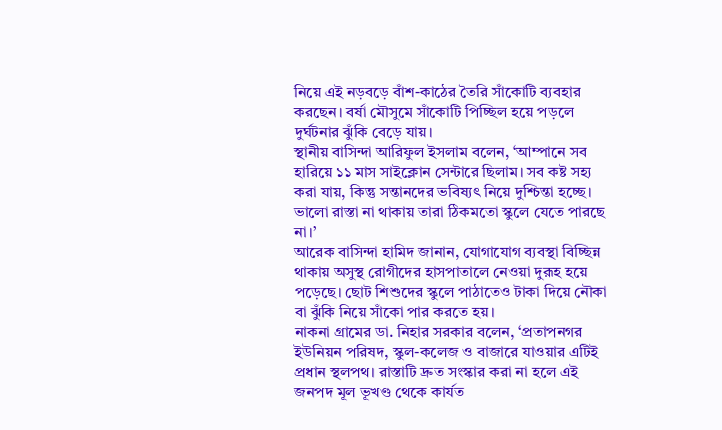নিয়ে এই নড়বড়ে বাঁশ-কাঠের তৈরি সাঁকোটি ব্যবহার করছেন। বর্ষা মৌসুমে সাঁকোটি পিচ্ছিল হয়ে পড়লে দুর্ঘটনার ঝুঁকি বেড়ে যায়।
স্থানীয় বাসিন্দা আরিফুল ইসলাম বলেন, ‘আম্পানে সব হারিয়ে ১১ মাস সাইক্লোন সেন্টারে ছিলাম। সব কষ্ট সহ্য করা যায়, কিন্তু সন্তানদের ভবিষ্যৎ নিয়ে দুশ্চিন্তা হচ্ছে। ভালো রাস্তা না থাকায় তারা ঠিকমতো স্কুলে যেতে পারছে না।’
আরেক বাসিন্দা হামিদ জানান, যোগাযোগ ব্যবস্থা বিচ্ছিন্ন থাকায় অসুস্থ রোগীদের হাসপাতালে নেওয়া দুরূহ হয়ে পড়েছে। ছোট শিশুদের স্কুলে পাঠাতেও টাকা দিয়ে নৌকা বা ঝুঁকি নিয়ে সাঁকো পার করতে হয়।
নাকনা গ্রামের ডা. নিহার সরকার বলেন, ‘প্রতাপনগর ইউনিয়ন পরিষদ, স্কুল-কলেজ ও বাজারে যাওয়ার এটিই প্রধান স্থলপথ। রাস্তাটি দ্রুত সংস্কার করা না হলে এই জনপদ মূল ভূখণ্ড থেকে কার্যত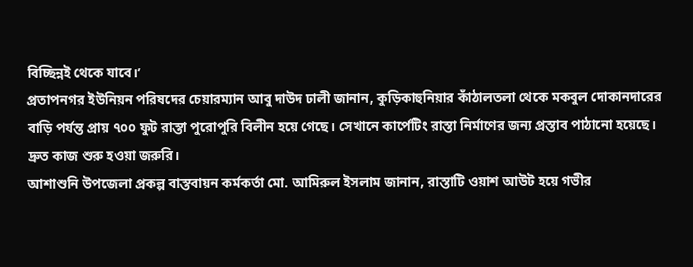বিচ্ছিন্নই থেকে যাবে।’
প্রতাপনগর ইউনিয়ন পরিষদের চেয়ারম্যান আবু দাউদ ঢালী জানান, কুড়িকাহুনিয়ার কাঁঠালতলা থেকে মকবুল দোকানদারের বাড়ি পর্যন্ত প্রায় ৭০০ ফুট রাস্তা পুরোপুরি বিলীন হয়ে গেছে। সেখানে কার্পেটিং রাস্তা নির্মাণের জন্য প্রস্তাব পাঠানো হয়েছে। দ্রুত কাজ শুরু হওয়া জরুরি।
আশাশুনি উপজেলা প্রকল্প বাস্তবায়ন কর্মকর্তা মো. আমিরুল ইসলাম জানান, রাস্তাটি ওয়াশ আউট হয়ে গভীর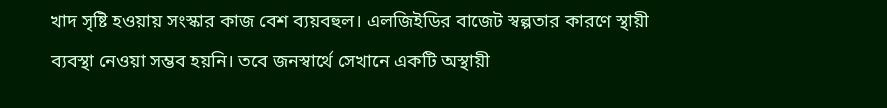খাদ সৃষ্টি হওয়ায় সংস্কার কাজ বেশ ব্যয়বহুল। এলজিইডির বাজেট স্বল্পতার কারণে স্থায়ী ব্যবস্থা নেওয়া সম্ভব হয়নি। তবে জনস্বার্থে সেখানে একটি অস্থায়ী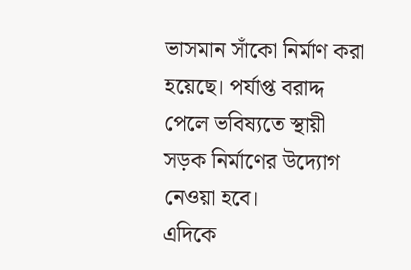ভাসমান সাঁকো নির্মাণ করা হয়েছে। পর্যাপ্ত বরাদ্দ পেলে ভবিষ্যতে স্থায়ী সড়ক নির্মাণের উদ্যোগ নেওয়া হবে।
এদিকে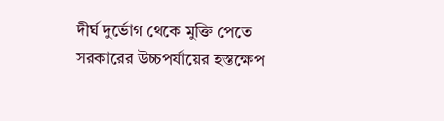দীর্ঘ দুর্ভোগ থেকে মুক্তি পেতে সরকারের উচ্চপর্যায়ের হস্তক্ষেপ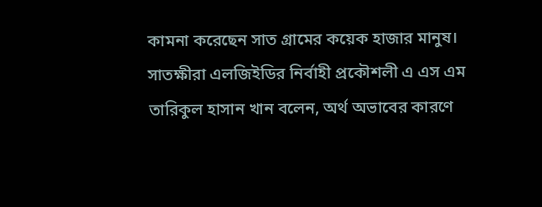কামনা করেছেন সাত গ্রামের কয়েক হাজার মানুষ।
সাতক্ষীরা এলজিইডির নির্বাহী প্রকৌশলী এ এস এম তারিকুল হাসান খান বলেন, অর্থ অভাবের কারণে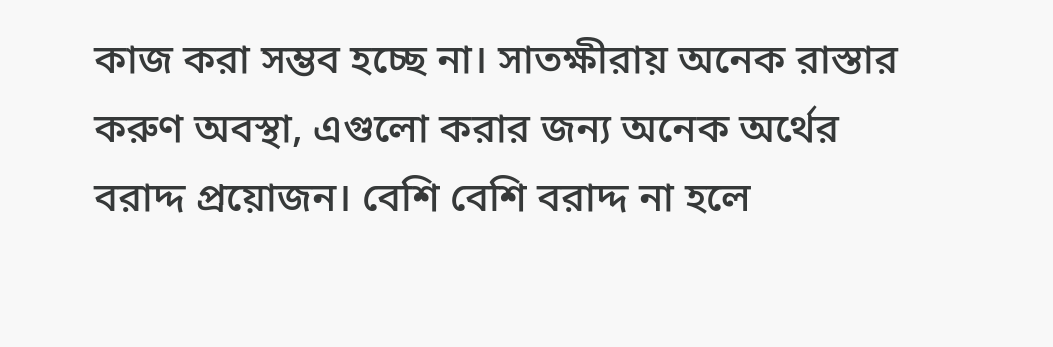কাজ করা সম্ভব হচ্ছে না। সাতক্ষীরায় অনেক রাস্তার করুণ অবস্থা, এগুলো করার জন্য অনেক অর্থের বরাদ্দ প্রয়োজন। বেশি বেশি বরাদ্দ না হলে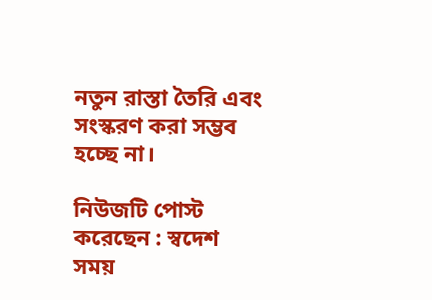নতুন রাস্তা তৈরি এবং সংস্করণ করা সম্ভব হচ্ছে না।

নিউজটি পোস্ট করেছেন : স্বদেশ সময়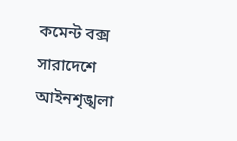কমেন্ট বক্স
সারাদেশে আইনশৃঙ্খলা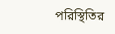পরিস্থিতির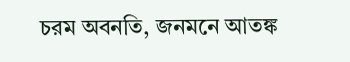চরম অবনতি, জনমনে আতঙ্ক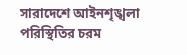সারাদেশে আইনশৃঙ্খলা পরিস্থিতির চরম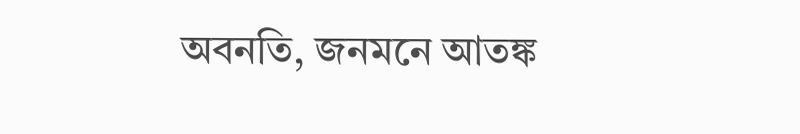অবনতি, জনমনে আতঙ্ক